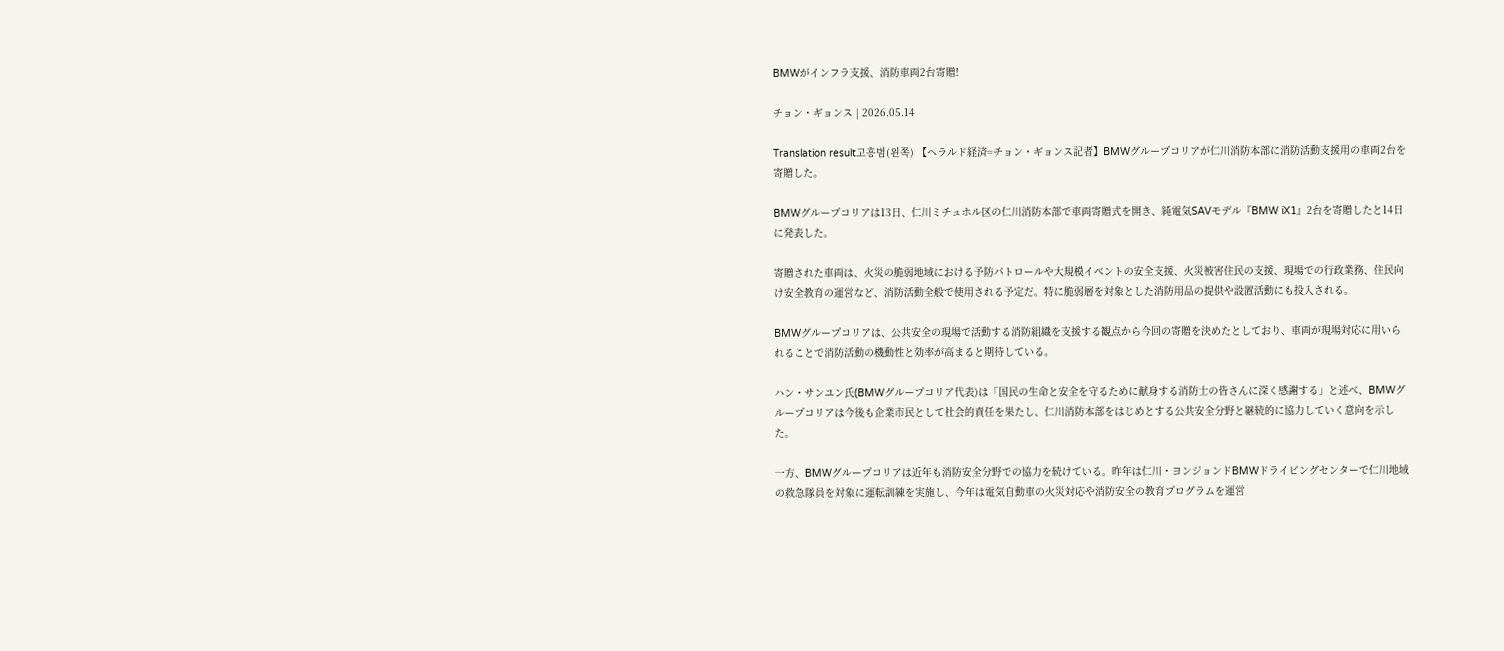BMWがインフラ支援、消防車両2台寄贈!

チョン・ギョンス | 2026.05.14

Translation result고흥범(왼쪽) 【ヘラルド経済=チョン・ギョンス記者】BMWグループコリアが仁川消防本部に消防活動支援用の車両2台を寄贈した。

BMWグループコリアは13日、仁川ミチュホル区の仁川消防本部で車両寄贈式を開き、純電気SAVモデル『BMW iX1』2台を寄贈したと14日に発表した。

寄贈された車両は、火災の脆弱地域における予防パトロールや大規模イベントの安全支援、火災被害住民の支援、現場での行政業務、住民向け安全教育の運営など、消防活動全般で使用される予定だ。特に脆弱層を対象とした消防用品の提供や設置活動にも投入される。

BMWグループコリアは、公共安全の現場で活動する消防組織を支援する観点から今回の寄贈を決めたとしており、車両が現場対応に用いられることで消防活動の機動性と効率が高まると期待している。

ハン・サンユン氏(BMWグループコリア代表)は「国民の生命と安全を守るために献身する消防士の皆さんに深く感謝する」と述べ、BMWグループコリアは今後も企業市民として社会的責任を果たし、仁川消防本部をはじめとする公共安全分野と継続的に協力していく意向を示した。

一方、BMWグループコリアは近年も消防安全分野での協力を続けている。昨年は仁川・ヨンジョンドBMWドライビングセンターで仁川地域の救急隊員を対象に運転訓練を実施し、今年は電気自動車の火災対応や消防安全の教育プログラムを運営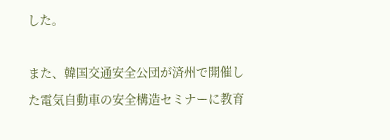した。

また、韓国交通安全公団が済州で開催した電気自動車の安全構造セミナーに教育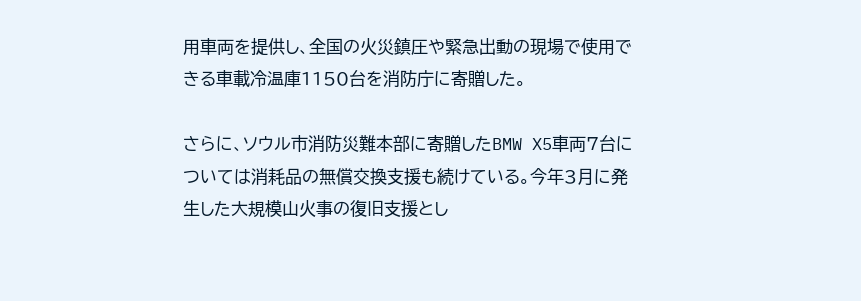用車両を提供し、全国の火災鎮圧や緊急出動の現場で使用できる車載冷温庫1150台を消防庁に寄贈した。

さらに、ソウル市消防災難本部に寄贈したBMW X5車両7台については消耗品の無償交換支援も続けている。今年3月に発生した大規模山火事の復旧支援とし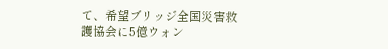て、希望ブリッジ全国災害救護協会に5億ウォン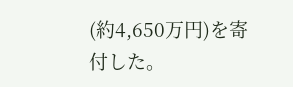(約4,650万円)を寄付した。